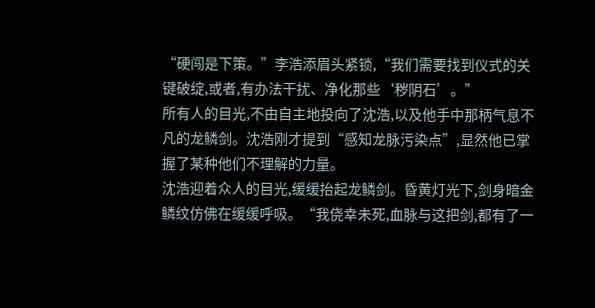“硬闯是下策。”李浩添眉头紧锁,“我们需要找到仪式的关键破绽,或者,有办法干扰、净化那些‘秽阴石’。”
所有人的目光,不由自主地投向了沈浩,以及他手中那柄气息不凡的龙鳞剑。沈浩刚才提到“感知龙脉污染点”,显然他已掌握了某种他们不理解的力量。
沈浩迎着众人的目光,缓缓抬起龙鳞剑。昏黄灯光下,剑身暗金鳞纹仿佛在缓缓呼吸。“我侥幸未死,血脉与这把剑,都有了一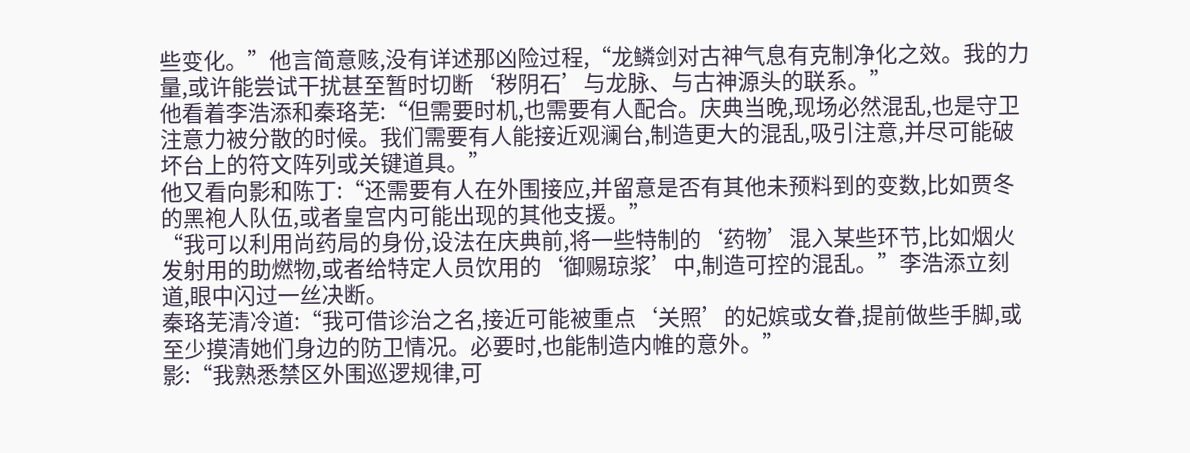些变化。”他言简意赅,没有详述那凶险过程,“龙鳞剑对古神气息有克制净化之效。我的力量,或许能尝试干扰甚至暂时切断‘秽阴石’与龙脉、与古神源头的联系。”
他看着李浩添和秦珞芜:“但需要时机,也需要有人配合。庆典当晚,现场必然混乱,也是守卫注意力被分散的时候。我们需要有人能接近观澜台,制造更大的混乱,吸引注意,并尽可能破坏台上的符文阵列或关键道具。”
他又看向影和陈丁:“还需要有人在外围接应,并留意是否有其他未预料到的变数,比如贾冬的黑袍人队伍,或者皇宫内可能出现的其他支援。”
“我可以利用尚药局的身份,设法在庆典前,将一些特制的‘药物’混入某些环节,比如烟火发射用的助燃物,或者给特定人员饮用的‘御赐琼浆’中,制造可控的混乱。”李浩添立刻道,眼中闪过一丝决断。
秦珞芜清冷道:“我可借诊治之名,接近可能被重点‘关照’的妃嫔或女眷,提前做些手脚,或至少摸清她们身边的防卫情况。必要时,也能制造内帷的意外。”
影:“我熟悉禁区外围巡逻规律,可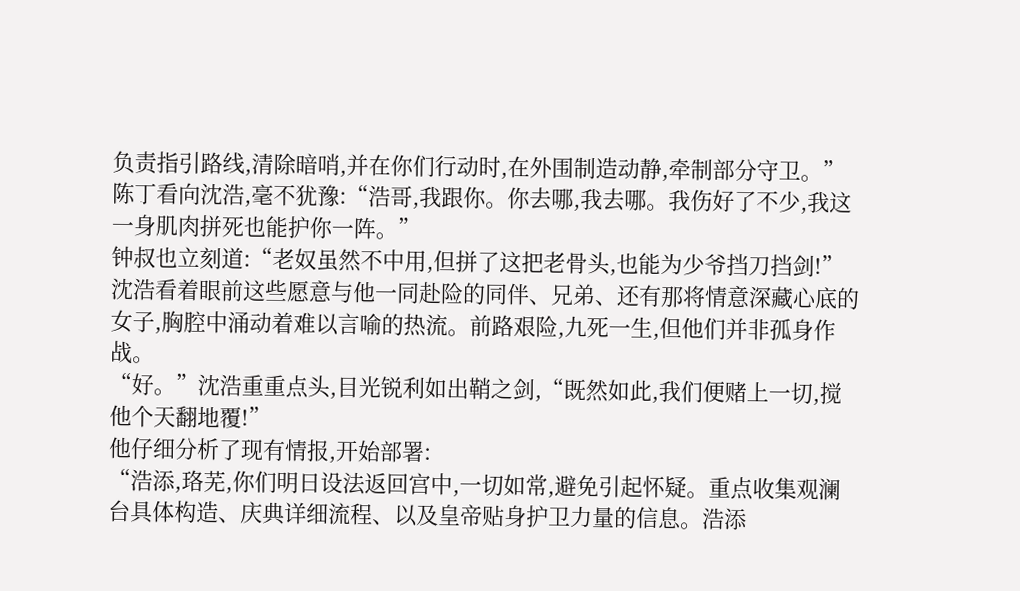负责指引路线,清除暗哨,并在你们行动时,在外围制造动静,牵制部分守卫。”
陈丁看向沈浩,毫不犹豫:“浩哥,我跟你。你去哪,我去哪。我伤好了不少,我这一身肌肉拼死也能护你一阵。”
钟叔也立刻道:“老奴虽然不中用,但拼了这把老骨头,也能为少爷挡刀挡剑!”
沈浩看着眼前这些愿意与他一同赴险的同伴、兄弟、还有那将情意深藏心底的女子,胸腔中涌动着难以言喻的热流。前路艰险,九死一生,但他们并非孤身作战。
“好。”沈浩重重点头,目光锐利如出鞘之剑,“既然如此,我们便赌上一切,搅他个天翻地覆!”
他仔细分析了现有情报,开始部署:
“浩添,珞芜,你们明日设法返回宫中,一切如常,避免引起怀疑。重点收集观澜台具体构造、庆典详细流程、以及皇帝贴身护卫力量的信息。浩添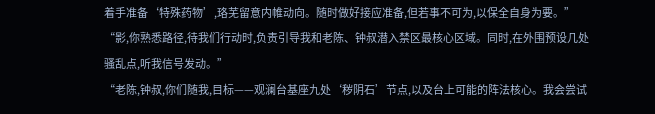着手准备‘特殊药物’,珞芜留意内帷动向。随时做好接应准备,但若事不可为,以保全自身为要。”
“影,你熟悉路径,待我们行动时,负责引导我和老陈、钟叔潜入禁区最核心区域。同时,在外围预设几处骚乱点,听我信号发动。”
“老陈,钟叔,你们随我,目标——观澜台基座九处‘秽阴石’节点,以及台上可能的阵法核心。我会尝试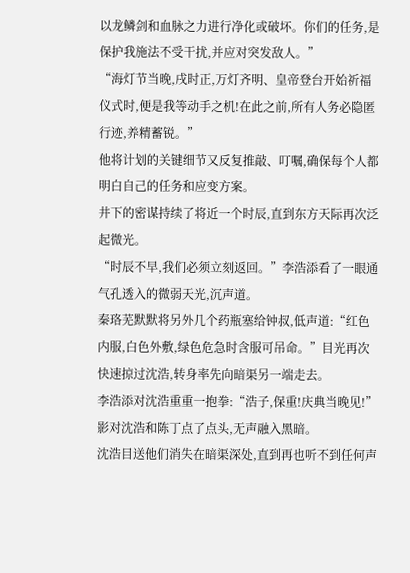以龙鳞剑和血脉之力进行净化或破坏。你们的任务,是保护我施法不受干扰,并应对突发敌人。”
“海灯节当晚,戌时正,万灯齐明、皇帝登台开始祈福仪式时,便是我等动手之机!在此之前,所有人务必隐匿行迹,养精蓄锐。”
他将计划的关键细节又反复推敲、叮嘱,确保每个人都明白自己的任务和应变方案。
井下的密谋持续了将近一个时辰,直到东方天际再次泛起微光。
“时辰不早,我们必须立刻返回。”李浩添看了一眼通气孔透入的微弱天光,沉声道。
秦珞芜默默将另外几个药瓶塞给钟叔,低声道:“红色内服,白色外敷,绿色危急时含服可吊命。”目光再次快速掠过沈浩,转身率先向暗渠另一端走去。
李浩添对沈浩重重一抱拳:“浩子,保重!庆典当晚见!”
影对沈浩和陈丁点了点头,无声融入黑暗。
沈浩目送他们消失在暗渠深处,直到再也听不到任何声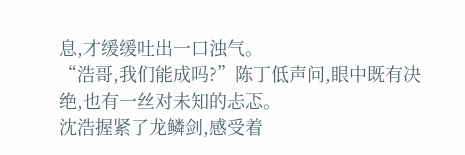息,才缓缓吐出一口浊气。
“浩哥,我们能成吗?”陈丁低声问,眼中既有决绝,也有一丝对未知的忐忑。
沈浩握紧了龙鳞剑,感受着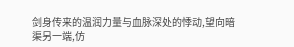剑身传来的温润力量与血脉深处的悸动,望向暗渠另一端,仿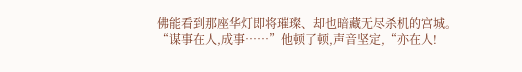佛能看到那座华灯即将璀璨、却也暗藏无尽杀机的宫城。
“谋事在人,成事……”他顿了顿,声音坚定,“亦在人!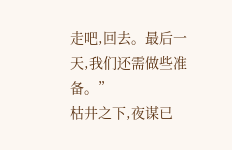走吧,回去。最后一天,我们还需做些准备。”
枯井之下,夜谋已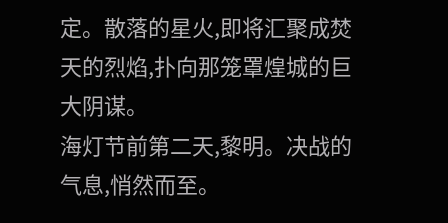定。散落的星火,即将汇聚成焚天的烈焰,扑向那笼罩煌城的巨大阴谋。
海灯节前第二天,黎明。决战的气息,悄然而至。